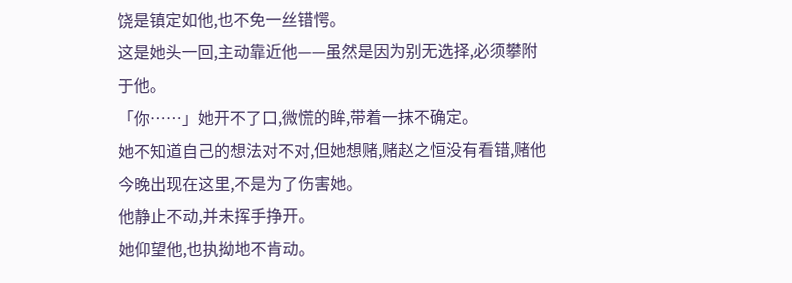饶是镇定如他,也不免一丝错愕。
这是她头一回,主动靠近他——虽然是因为别无选择,必须攀附于他。
「你……」她开不了口,微慌的眸,带着一抹不确定。
她不知道自己的想法对不对,但她想赌,赌赵之恒没有看错,赌他今晚出现在这里,不是为了伤害她。
他静止不动,并未挥手挣开。
她仰望他,也执拗地不肯动。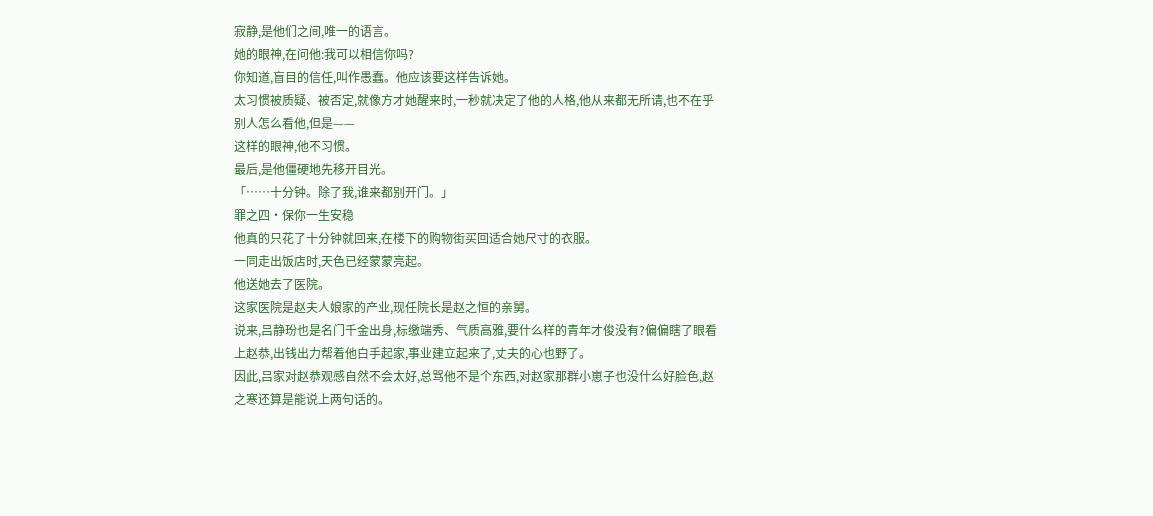寂静,是他们之间,唯一的语言。
她的眼神,在问他:我可以相信你吗?
你知道,盲目的信任,叫作愚蠢。他应该要这样告诉她。
太习惯被质疑、被否定,就像方才她醒来时,一秒就决定了他的人格,他从来都无所请,也不在乎别人怎么看他,但是——
这样的眼神,他不习惯。
最后,是他僵硬地先移开目光。
「……十分钟。除了我,谁来都别开门。」
罪之四·保你一生安稳
他真的只花了十分钟就回来,在楼下的购物街买回适合她尺寸的衣服。
一同走出饭店时,天色已经蒙蒙亮起。
他送她去了医院。
这家医院是赵夫人娘家的产业,现任院长是赵之恒的亲舅。
说来,吕静玢也是名门千金出身,标缴端秀、气质高雅,要什么样的青年才俊没有?偏偏瞎了眼看上赵恭,出钱出力帮着他白手起家,事业建立起来了,丈夫的心也野了。
因此,吕家对赵恭观感自然不会太好,总骂他不是个东西,对赵家那群小崽子也没什么好脸色,赵之寒还算是能说上两句话的。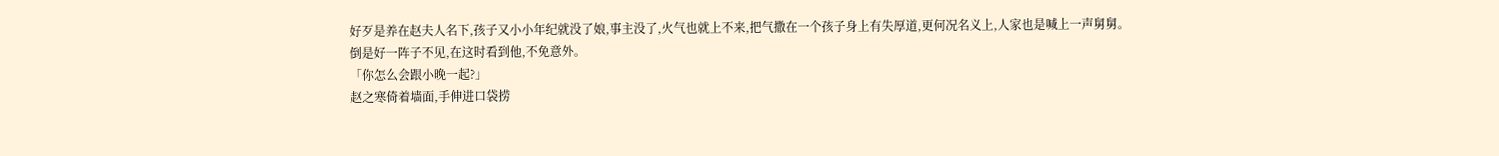好歹是养在赵夫人名下,孩子又小小年纪就没了娘,事主没了,火气也就上不来,把气撒在一个孩子身上有失厚道,更何况名义上,人家也是喊上一声舅舅。
倒是好一阵子不见,在这时看到他,不免意外。
「你怎么会跟小晚一起?」
赵之寒倚着墙面,手伸进口袋捞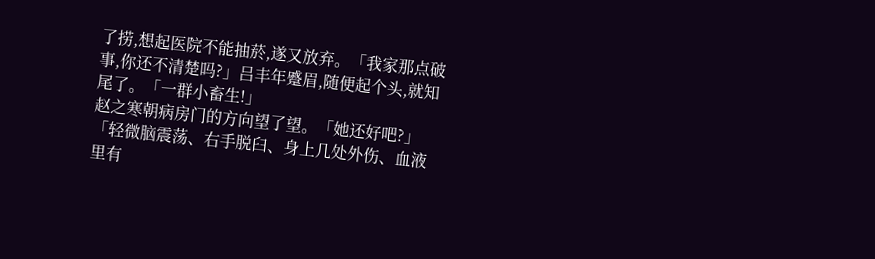了捞,想起医院不能抽菸,遂又放弃。「我家那点破事,你还不清楚吗?」吕丰年蹙眉,随便起个头,就知尾了。「一群小畜生!」
赵之寒朝病房门的方向望了望。「她还好吧?」
「轻微脑震荡、右手脱臼、身上几处外伤、血液里有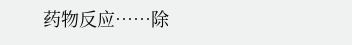药物反应……除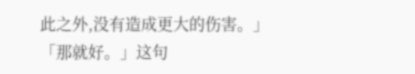此之外,没有造成更大的伤害。」
「那就好。」这句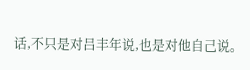话,不只是对吕丰年说,也是对他自己说。